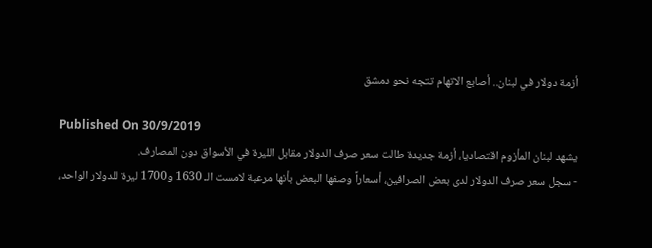أزمة دولار في لبنان.. أصابع الاتهام تتجه نحو دمشق

Published On 30/9/2019
يشهد لبنان المأزوم اقتصاديا، أزمة جديدة طالت سعر صرف الدولار مقابل الليرة في الأسواق دون المصارف.
- سجل سعر صرف الدولار لدى بعض الصرافين، أسعاراً وصفها البعض بأنها مرعبة لامست الـ 1630 و1700 ليرة للدولار الواحد،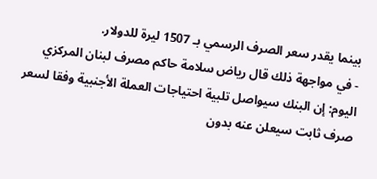بينما يقدر سعر الصرف الرسمي بـ 1507 ليرة للدولار.
- في مواجهة ذلك قال رياض سلامة حاكم مصرف لبنان المركزي اليوم: إن البنك سيواصل تلبية احتياجات العملة الأجنبية وفقا لسعر صرف ثابت سيعلن عنه بدون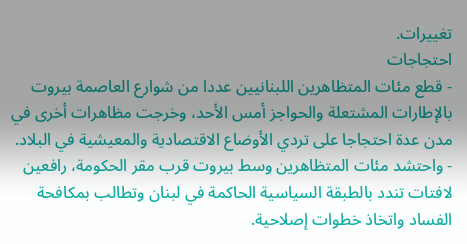تغييرات.
احتجاجات
- قطع مئات المتظاهرين اللبنانيين عددا من شوارع العاصمة بيروت بالإطارات المشتعلة والحواجز أمس الأحد، وخرجت مظاهرات أخرى في مدن عدة احتجاجا على تردي الأوضاع الاقتصادية والمعيشية في البلاد.
- واحتشد مئات المتظاهرين وسط بيروت قرب مقر الحكومة، رافعين لافتات تندد بالطبقة السياسية الحاكمة في لبنان وتطالب بمكافحة الفساد واتخاذ خطوات إصلاحية.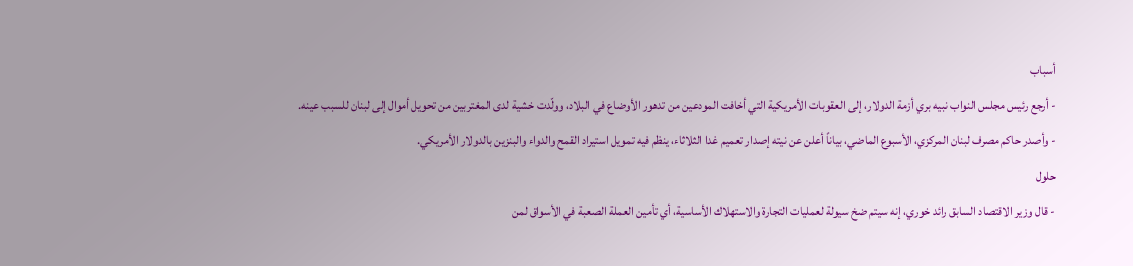أسباب
- أرجع رئيس مجلس النواب نبيه بري أزمة الدولار، إلى العقوبات الأمريكية التي أخافت المودعين من تدهور الأوضاع في البلاد، وولّدت خشية لدى المغتربين من تحويل أموال إلى لبنان للسبب عينه.
- وأصدر حاكم مصرف لبنان المركزي، الأسبوع الماضي، بياناً أعلن عن نيته إصدار تعميم غدا الثلاثاء، ينظم فيه تمويل استيراد القمح والدواء والبنزين بالدولار الأمريكي.
حلول
- قال وزير الاقتصاد السابق رائد خوري، إنه سيتم ضخ سيولة لعمليات التجارة والاستهلاك الأساسية، أي تأمين العملة الصعبة في الأسواق لمن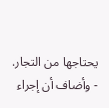يحتاجها من التجار.
- وأضاف أن إجراء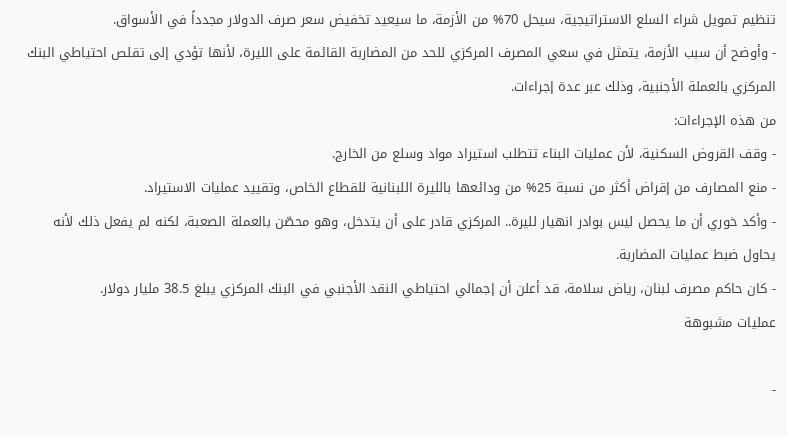تنظيم تمويل شراء السلع الاستراتيجية، سيحل 70% من الأزمة، ما سيعيد تخفيض سعر صرف الدولار مجدداً في الأسواق.
- وأوضح أن سبب الأزمة، يتمثل في سعي المصرف المركزي للحد من المضاربة القائمة على الليرة، لأنها تؤدي إلى تقلص احتياطي البنك المركزي بالعملة الأجنبية، وذلك عبر عدة إجراءات.
من هذه الإجراءات:
- وقف القروض السكنية، لأن عمليات البناء تتطلب استيراد مواد وسلع من الخارج.
- منع المصارف من إقراض أكثر من نسبة 25% من ودائعها بالليرة اللبنانية للقطاع الخاص، وتقييد عمليات الاستيراد.
- وأكد خوري أن ما يحصل ليس بوادر انهيار لليرة.. المركزي قادر على أن يتدخل، وهو محصّن بالعملة الصعبة، لكنه لم يفعل ذلك لأنه يحاول ضبط عمليات المضاربة.
- كان حاكم مصرف لبنان، رياض سلامة، قد أعلن أن إجمالي احتياطي النقد الأجنبي في البنك المركزي يبلغ 38.5 مليار دولار.
عمليات مشبوهة

-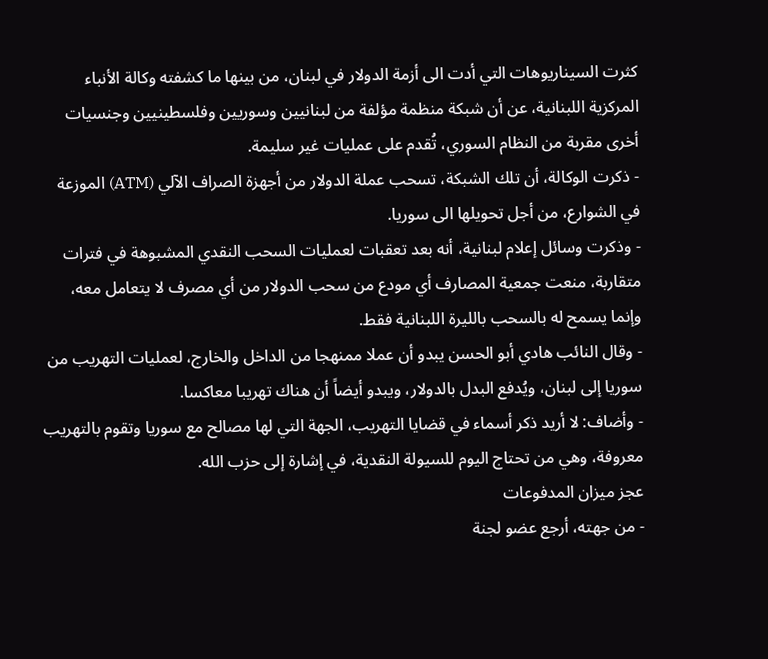كثرت السيناريوهات التي أدت الى أزمة الدولار في لبنان، من بينها ما كشفته وكالة الأنباء المركزية اللبنانية، عن أن شبكة منظمة مؤلفة من لبنانيين وسوريين وفلسطينيين وجنسيات أخرى مقربة من النظام السوري، تُقدم على عمليات غير سليمة.
- ذكرت الوكالة، أن تلك الشبكة، تسحب عملة الدولار من أجهزة الصراف الآلي (ATM) الموزعة في الشوارع، من أجل تحويلها الى سوريا.
- وذكرت وسائل إعلام لبنانية، أنه بعد تعقبات لعمليات السحب النقدي المشبوهة في فترات متقاربة، منعت جمعية المصارف أي مودع من سحب الدولار من أي مصرف لا يتعامل معه، وإنما يسمح له بالسحب بالليرة اللبنانية فقط.
- وقال النائب هادي أبو الحسن يبدو أن عملا ممنهجا من الداخل والخارج، لعمليات التهريب من سوريا إلى لبنان، ويُدفع البدل بالدولار، ويبدو أيضاً أن هناك تهريبا معاكسا.
- وأضاف: لا أريد ذكر أسماء في قضايا التهريب، الجهة التي لها مصالح مع سوريا وتقوم بالتهريب معروفة، وهي من تحتاج اليوم للسيولة النقدية، في إشارة إلى حزب الله.
عجز ميزان المدفوعات
- من جهته، أرجع عضو لجنة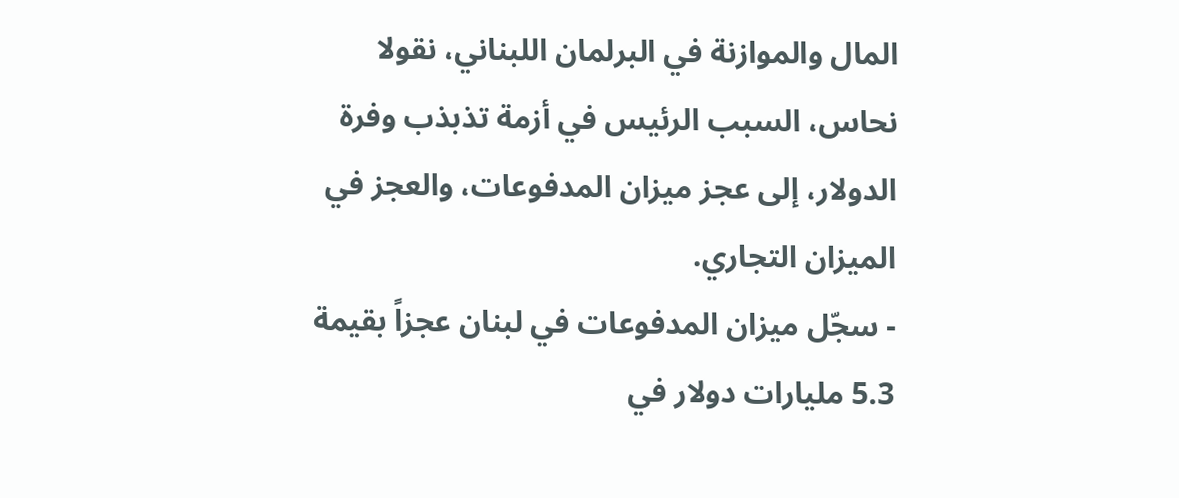المال والموازنة في البرلمان اللبناني، نقولا نحاس، السبب الرئيس في أزمة تذبذب وفرة الدولار، إلى عجز ميزان المدفوعات، والعجز في الميزان التجاري.
- سجّل ميزان المدفوعات في لبنان عجزاً بقيمة 5.3 مليارات دولار في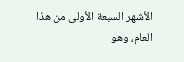الأشهر السبعة الأولى من هذا العام، وهو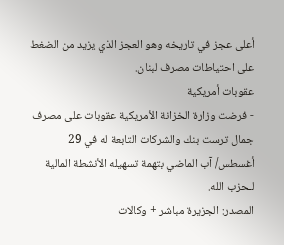أعلى عجز في تاريخه وهو العجز الذي يزيد من الضغط على احتياطات مصرف لبنان.
عقوبات أمريكية
- فرضت وزارة الخزانة الأمريكية عقوبات على مصرف جمال ترست بنك والشركات التابعة له في 29 أغسطس/ آب الماضي بتهمة تسهيله الأنشطة المالية لـحزب الله.
المصدر: الجزيرة مباشر + وكالات